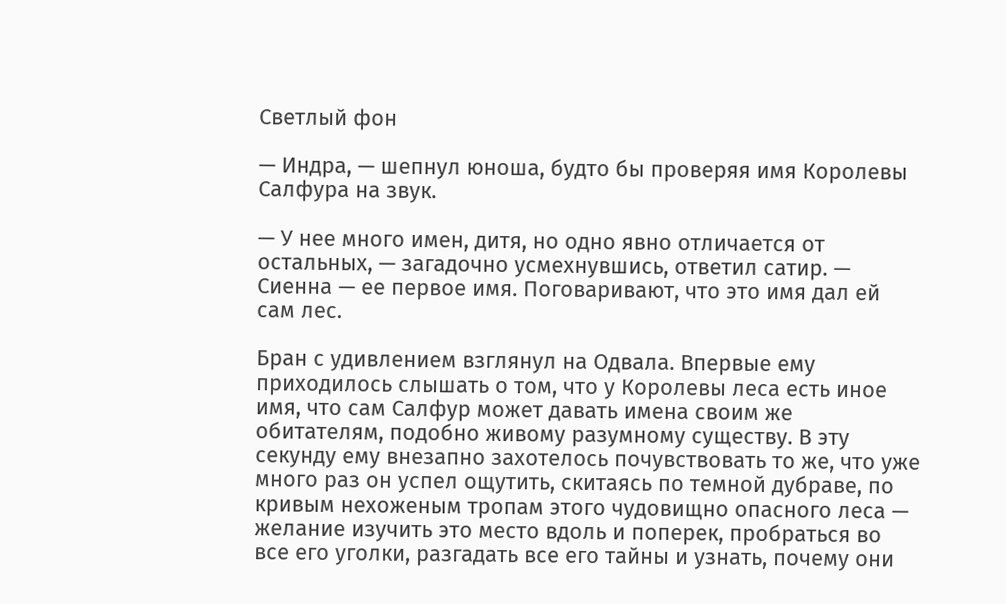Светлый фон

— Индра, — шепнул юноша, будто бы проверяя имя Королевы Салфура на звук.

— У нее много имен, дитя, но одно явно отличается от остальных, — загадочно усмехнувшись, ответил сатир. — Сиенна — ее первое имя. Поговаривают, что это имя дал ей сам лес.

Бран с удивлением взглянул на Одвала. Впервые ему приходилось слышать о том, что у Королевы леса есть иное имя, что сам Салфур может давать имена своим же обитателям, подобно живому разумному существу. В эту секунду ему внезапно захотелось почувствовать то же, что уже много раз он успел ощутить, скитаясь по темной дубраве, по кривым нехоженым тропам этого чудовищно опасного леса — желание изучить это место вдоль и поперек, пробраться во все его уголки, разгадать все его тайны и узнать, почему они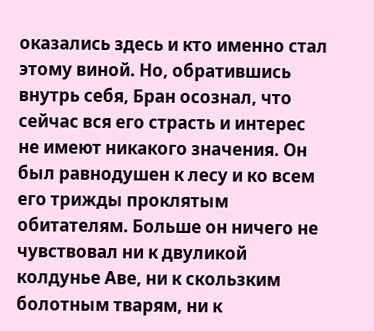оказались здесь и кто именно стал этому виной. Но, обратившись внутрь себя, Бран осознал, что сейчас вся его страсть и интерес не имеют никакого значения. Он был равнодушен к лесу и ко всем его трижды проклятым обитателям. Больше он ничего не чувствовал ни к двуликой колдунье Аве, ни к скользким болотным тварям, ни к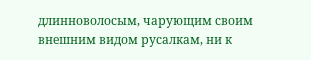длинноволосым, чарующим своим внешним видом русалкам, ни к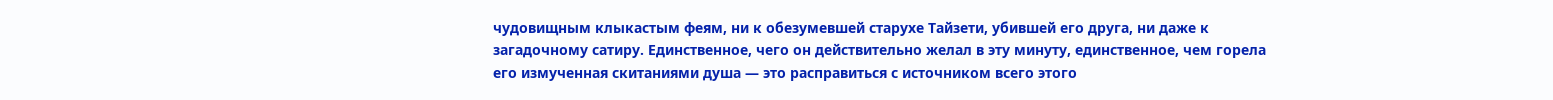чудовищным клыкастым феям, ни к обезумевшей старухе Тайзети, убившей его друга, ни даже к загадочному сатиру. Единственное, чего он действительно желал в эту минуту, единственное, чем горела его измученная скитаниями душа — это расправиться с источником всего этого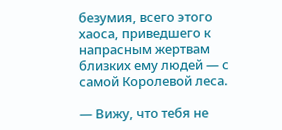безумия, всего этого хаоса, приведшего к напрасным жертвам близких ему людей — с самой Королевой леса.

— Вижу, что тебя не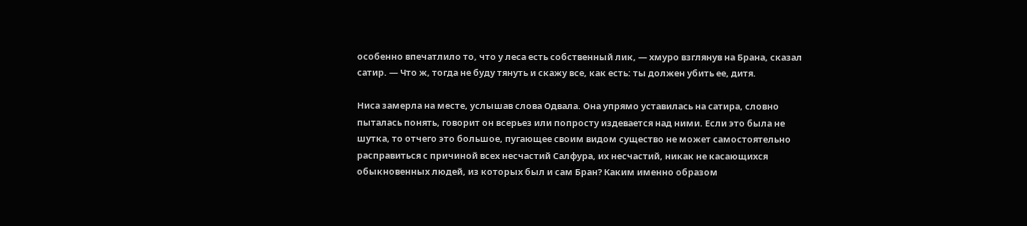особенно впечатлило то, что у леса есть собственный лик, — хмуро взглянув на Брана, сказал сатир. — Что ж, тогда не буду тянуть и скажу все, как есть: ты должен убить ее, дитя.

Ниса замерла на месте, услышав слова Одвала. Она упрямо уставилась на сатира, словно пыталась понять, говорит он всерьез или попросту издевается над ними. Если это была не шутка, то отчего это большое, пугающее своим видом существо не может самостоятельно расправиться с причиной всех несчастий Салфура, их несчастий, никак не касающихся обыкновенных людей, из которых был и сам Бран? Каким именно образом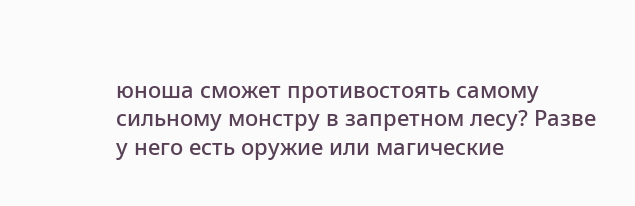юноша сможет противостоять самому сильному монстру в запретном лесу? Разве у него есть оружие или магические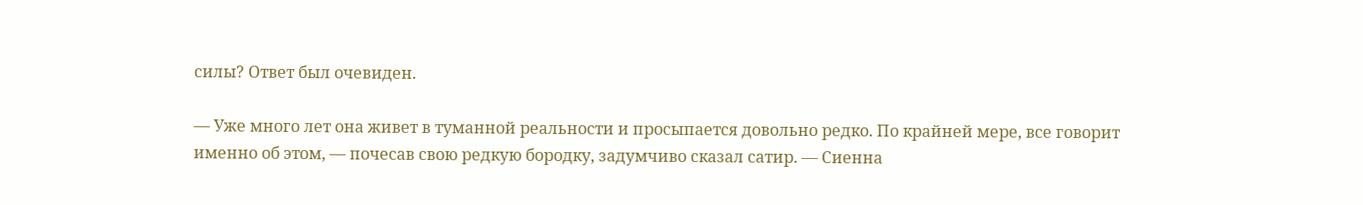силы? Ответ был очевиден.

— Уже много лет она живет в туманной реальности и просыпается довольно редко. По крайней мере, все говорит именно об этом, — почесав свою редкую бородку, задумчиво сказал сатир. — Сиенна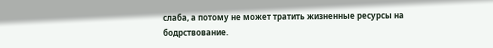слаба, а потому не может тратить жизненные ресурсы на бодрствование.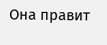Она правит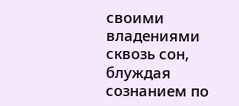своими владениями сквозь сон, блуждая сознанием по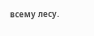всему лесу.